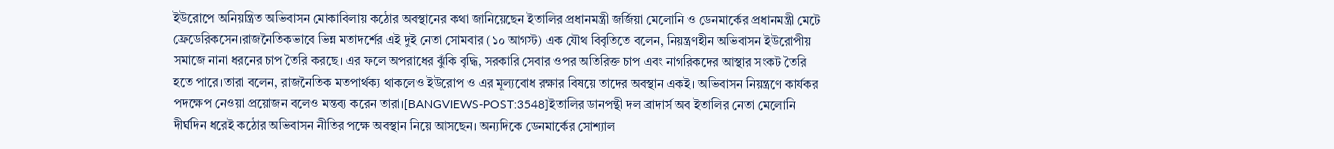ইউরোপে অনিয়ন্ত্রিত অভিবাসন মোকাবিলায় কঠোর অবস্থানের কথা জানিয়েছেন ইতালির প্রধানমন্ত্রী জর্জিয়া মেলোনি ও ডেনমার্কের প্রধানমন্ত্রী মেটে ফ্রেডেরিকসেন।রাজনৈতিকভাবে ভিন্ন মতাদর্শের এই দুই নেতা সোমবার (১০ আগস্ট) এক যৌথ বিবৃতিতে বলেন, নিয়ন্ত্রণহীন অভিবাসন ইউরোপীয় সমাজে নানা ধরনের চাপ তৈরি করছে। এর ফলে অপরাধের ঝুঁকি বৃদ্ধি, সরকারি সেবার ওপর অতিরিক্ত চাপ এবং নাগরিকদের আস্থার সংকট তৈরি হতে পারে।তারা বলেন, রাজনৈতিক মতপার্থক্য থাকলেও ইউরোপ ও এর মূল্যবোধ রক্ষার বিষয়ে তাদের অবস্থান একই। অভিবাসন নিয়ন্ত্রণে কার্যকর পদক্ষেপ নেওয়া প্রয়োজন বলেও মন্তব্য করেন তারা।[BANGVIEWS-POST:3548]ইতালির ডানপন্থী দল ব্রাদার্স অব ইতালির নেতা মেলোনি দীর্ঘদিন ধরেই কঠোর অভিবাসন নীতির পক্ষে অবস্থান নিয়ে আসছেন। অন্যদিকে ডেনমার্কের সোশ্যাল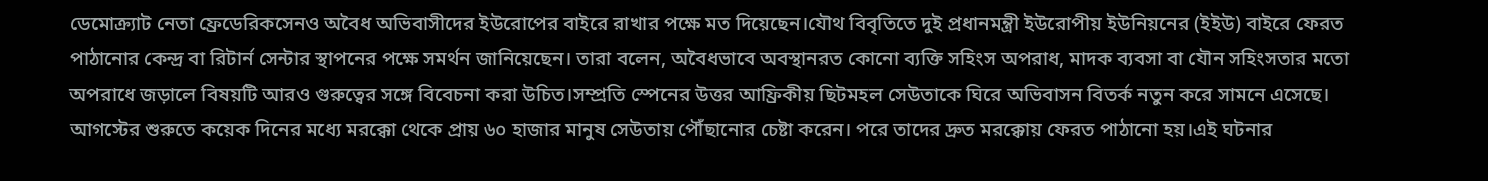ডেমোক্র্যাট নেতা ফ্রেডেরিকসেনও অবৈধ অভিবাসীদের ইউরোপের বাইরে রাখার পক্ষে মত দিয়েছেন।যৌথ বিবৃতিতে দুই প্রধানমন্ত্রী ইউরোপীয় ইউনিয়নের (ইইউ) বাইরে ফেরত পাঠানোর কেন্দ্র বা রিটার্ন সেন্টার স্থাপনের পক্ষে সমর্থন জানিয়েছেন। তারা বলেন, অবৈধভাবে অবস্থানরত কোনো ব্যক্তি সহিংস অপরাধ, মাদক ব্যবসা বা যৌন সহিংসতার মতো অপরাধে জড়ালে বিষয়টি আরও গুরুত্বের সঙ্গে বিবেচনা করা উচিত।সম্প্রতি স্পেনের উত্তর আফ্রিকীয় ছিটমহল সেউতাকে ঘিরে অভিবাসন বিতর্ক নতুন করে সামনে এসেছে। আগস্টের শুরুতে কয়েক দিনের মধ্যে মরক্কো থেকে প্রায় ৬০ হাজার মানুষ সেউতায় পৌঁছানোর চেষ্টা করেন। পরে তাদের দ্রুত মরক্কোয় ফেরত পাঠানো হয়।এই ঘটনার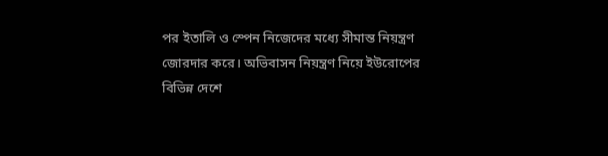পর ইতালি ও স্পেন নিজেদের মধ্যে সীমান্ত নিয়ন্ত্রণ জোরদার করে। অভিবাসন নিয়ন্ত্রণ নিয়ে ইউরোপের বিভিন্ন দেশে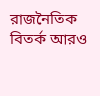রাজনৈতিক বিতর্ক আরও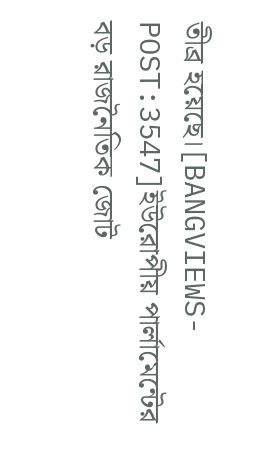তীব্র হয়েছে।[BANGVIEWS-POST:3547]ইউরোপীয় পার্লামেন্টের বড় রাজনৈতিক জোট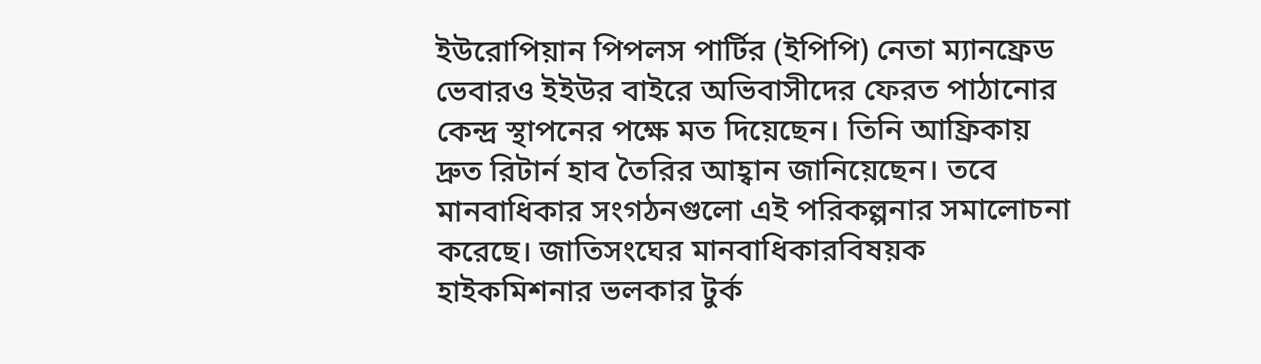ইউরোপিয়ান পিপলস পার্টির (ইপিপি) নেতা ম্যানফ্রেড ভেবারও ইইউর বাইরে অভিবাসীদের ফেরত পাঠানোর কেন্দ্র স্থাপনের পক্ষে মত দিয়েছেন। তিনি আফ্রিকায় দ্রুত রিটার্ন হাব তৈরির আহ্বান জানিয়েছেন। তবে মানবাধিকার সংগঠনগুলো এই পরিকল্পনার সমালোচনা করেছে। জাতিসংঘের মানবাধিকারবিষয়ক হাইকমিশনার ভলকার টুর্ক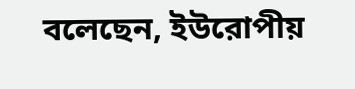বলেছেন, ইউরোপীয়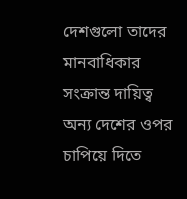দেশগুলো তাদের মানবাধিকার সংক্রান্ত দায়িত্ব অন্য দেশের ওপর চাপিয়ে দিতে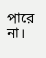পারে না।